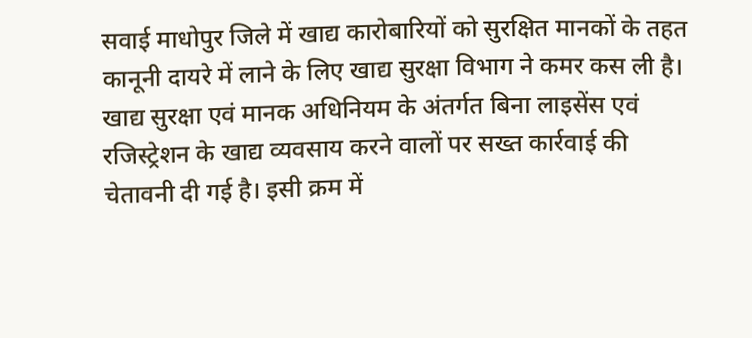सवाई माधोपुर जिले में खाद्य कारोबारियों को सुरक्षित मानकों के तहत कानूनी दायरे में लाने के लिए खाद्य सुरक्षा विभाग ने कमर कस ली है। खाद्य सुरक्षा एवं मानक अधिनियम के अंतर्गत बिना लाइसेंस एवं रजिस्ट्रेशन के खाद्य व्यवसाय करने वालों पर सख्त कार्रवाई की चेतावनी दी गई है। इसी क्रम में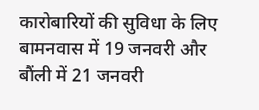कारोबारियों की सुविधा के लिए बामनवास में 19 जनवरी और बौंली में 21 जनवरी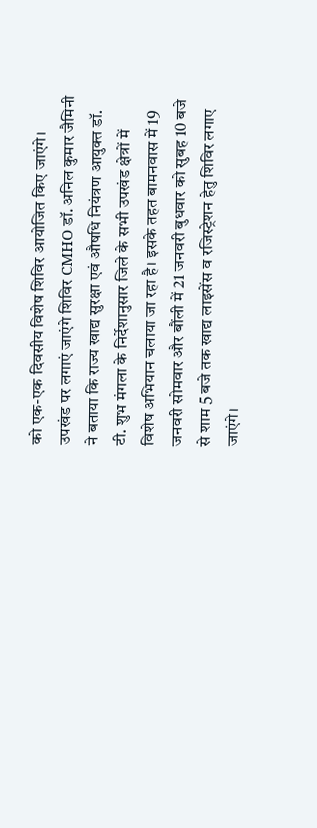को एक-एक दिवसीय विशेष शिविर आयोजित किए जाएंगे। उपखंड पर लगाएं जाएंगे शिविर CMHO डॉ. अनिल कुमार जैमिनी ने बताया कि राज्य खाद्य सुरक्षा एवं औषधि नियंत्रण आयुक्त डॉ. टी. शुभ मंगला के निर्देशानुसार जिले के सभी उपखंड क्षेत्रों में विशेष अभियान चलाया जा रहा है। इसके तहत बामनवास में 19 जनवरी सोमवार और बौंली में 21 जनवरी बुधवार को सुबह 10 बजे से शाम 5 बजे तक खाद्य लाइसेंस व रजिस्ट्रेशन हेतु शिविर लगाए जाएंगे।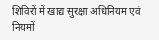शिविरों में खाद्य सुरक्षा अधिनियम एवं नियमों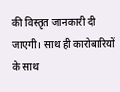की विस्तृत जानकारी दी जाएगी। साथ ही कारोबारियों के साथ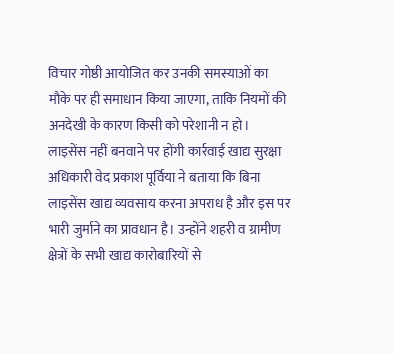विचार गोष्ठी आयोजित कर उनकी समस्याओं का मौके पर ही समाधान किया जाएगा, ताकि नियमों की अनदेखी के कारण किसी को परेशानी न हो। लाइसेंस नहीं बनवाने पर होंगी कार्रवाई खाद्य सुरक्षा अधिकारी वेद प्रकाश पूर्विया ने बताया कि बिना लाइसेंस खाद्य व्यवसाय करना अपराध है और इस पर भारी जुर्माने का प्रावधान है। उन्होंने शहरी व ग्रामीण क्षेत्रों के सभी खाद्य कारोबारियों से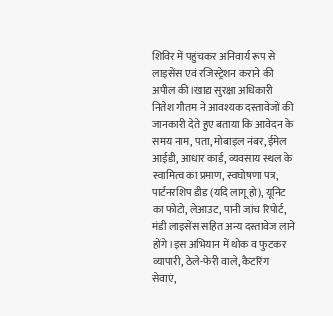शिविर में पहुंचकर अनिवार्य रूप से लाइसेंस एवं रजिस्ट्रेशन कराने की अपील की।खाद्य सुरक्षा अधिकारी नितेश गौतम ने आवश्यक दस्तावेजों की जानकारी देते हुए बताया कि आवेदन के समय नाम, पता, मोबाइल नंबर, ईमेल आईडी, आधार कार्ड, व्यवसाय स्थल के स्वामित्व का प्रमाण, स्वघोषणा पत्र, पार्टनरशिप डीड (यदि लागू हो), यूनिट का फोटो, लेआउट, पानी जांच रिपोर्ट, मंडी लाइसेंस सहित अन्य दस्तावेज लाने होंगे।इस अभियान में थोक व फुटकर व्यापारी, ठेले-फेरी वाले, कैटरिंग सेवाएं,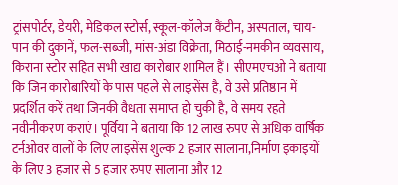ट्रांसपोर्टर, डेयरी, मेडिकल स्टोर्स, स्कूल-कॉलेज कैंटीन, अस्पताल, चाय-पान की दुकानें, फल-सब्जी, मांस-अंडा विक्रेता, मिठाई-नमकीन व्यवसाय, किराना स्टोर सहित सभी खाद्य कारोबार शामिल हैं। सीएमएचओ ने बताया कि जिन कारोबारियों के पास पहले से लाइसेंस है, वे उसे प्रतिष्ठान में प्रदर्शित करें तथा जिनकी वैधता समाप्त हो चुकी है, वे समय रहते नवीनीकरण कराएं। पूर्विया ने बताया कि 12 लाख रुपए से अधिक वार्षिक टर्नओवर वालों के लिए लाइसेंस शुल्क 2 हजार सालाना,निर्माण इकाइयों के लिए 3 हजार से 5 हजार रुपए सालाना और 12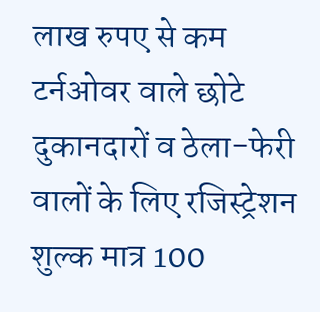लाख रुपए से कम टर्नओवर वाले छोटे दुकानदारों व ठेला-फेरी वालों के लिए रजिस्ट्रेशन शुल्क मात्र 100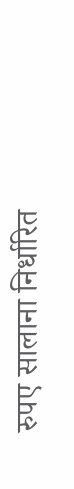रुपए सालाना निर्धारित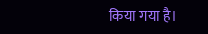किया गया है।